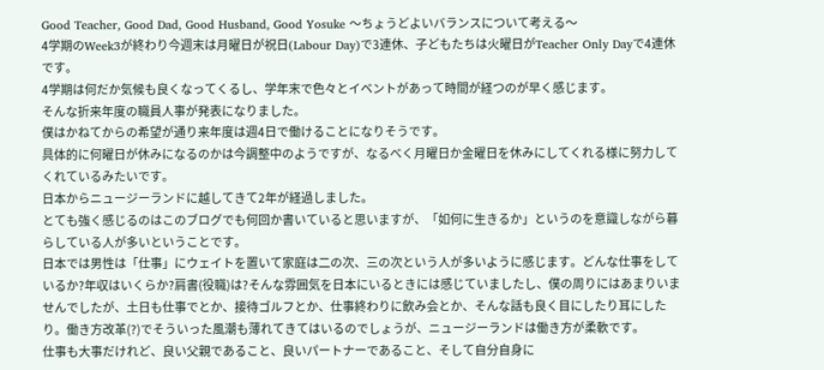Good Teacher, Good Dad, Good Husband, Good Yosuke 〜ちょうどよいバランスについて考える〜
4学期のWeek3が終わり今週末は月曜日が祝日(Labour Day)で3連休、子どもたちは火曜日がTeacher Only Dayで4連休です。
4学期は何だか気候も良くなってくるし、学年末で色々とイベントがあって時間が経つのが早く感じます。
そんな折来年度の職員人事が発表になりました。
僕はかねてからの希望が通り来年度は週4日で働けることになりそうです。
具体的に何曜日が休みになるのかは今調整中のようですが、なるべく月曜日か金曜日を休みにしてくれる様に努力してくれているみたいです。
日本からニュージーランドに越してきて2年が経過しました。
とても強く感じるのはこのブログでも何回か書いていると思いますが、「如何に生きるか」というのを意識しながら暮らしている人が多いということです。
日本では男性は「仕事」にウェイトを置いて家庭は二の次、三の次という人が多いように感じます。どんな仕事をしているか?年収はいくらか?肩書(役職)は?そんな雰囲気を日本にいるときには感じていましたし、僕の周りにはあまりいませんでしたが、土日も仕事でとか、接待ゴルフとか、仕事終わりに飲み会とか、そんな話も良く目にしたり耳にしたり。働き方改革(?)でそういった風潮も薄れてきてはいるのでしょうが、ニュージーランドは働き方が柔軟です。
仕事も大事だけれど、良い父親であること、良いパートナーであること、そして自分自身に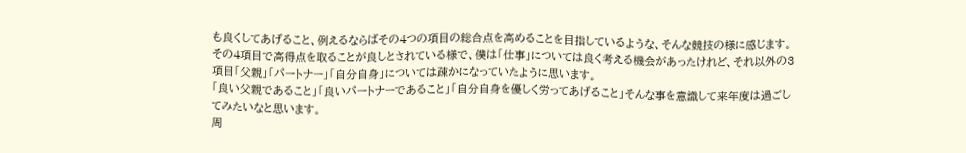も良くしてあげること、例えるならばその4つの項目の総合点を高めることを目指しているような、そんな競技の様に感じます。
その4項目で高得点を取ることが良しとされている様で、僕は「仕事」については良く考える機会があったけれど、それ以外の3項目「父親」「パートナー」「自分自身」については疎かになっていたように思います。
「良い父親であること」「良いパートナーであること」「自分自身を優しく労ってあげること」そんな事を意識して来年度は過ごしてみたいなと思います。
周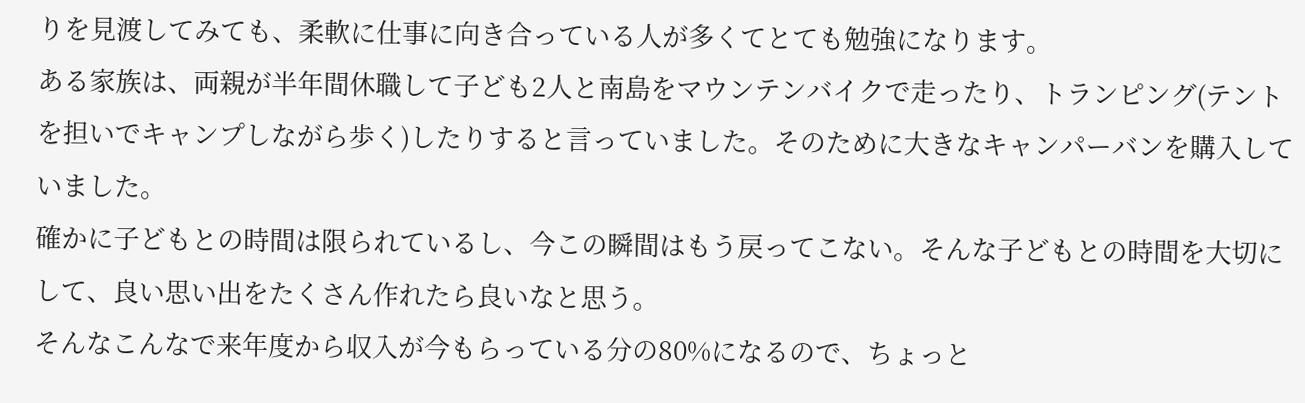りを見渡してみても、柔軟に仕事に向き合っている人が多くてとても勉強になります。
ある家族は、両親が半年間休職して子ども2人と南島をマウンテンバイクで走ったり、トランピング(テントを担いでキャンプしながら歩く)したりすると言っていました。そのために大きなキャンパーバンを購入していました。
確かに子どもとの時間は限られているし、今この瞬間はもう戻ってこない。そんな子どもとの時間を大切にして、良い思い出をたくさん作れたら良いなと思う。
そんなこんなで来年度から収入が今もらっている分の80%になるので、ちょっと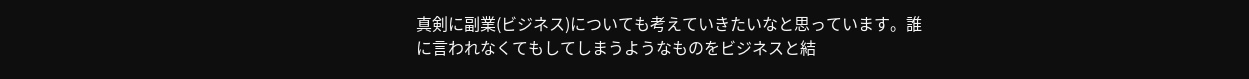真剣に副業(ビジネス)についても考えていきたいなと思っています。誰に言われなくてもしてしまうようなものをビジネスと結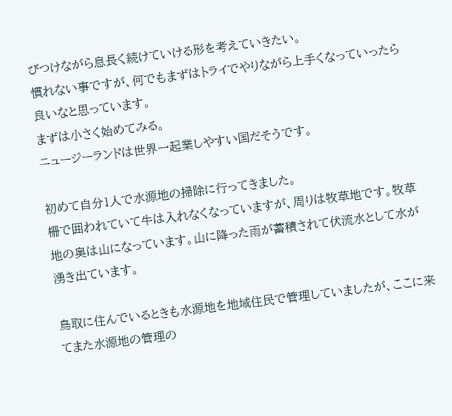びつけながら息長く続けていける形を考えていきたい。
慣れない事ですが、何でもまずはトライでやりながら上手くなっていったら良いなと思っています。
まずは小さく始めてみる。
ニュージーランドは世界一起業しやすい国だそうです。

初めて自分1人で水源地の掃除に行ってきました。
柵で囲われていて牛は入れなくなっていますが、周りは牧草地です。牧草地の奥は山になっています。山に降った雨が蓄積されて伏流水として水が湧き出ています。

鳥取に住んでいるときも水源地を地域住民で管理していましたが、ここに来てまた水源地の管理の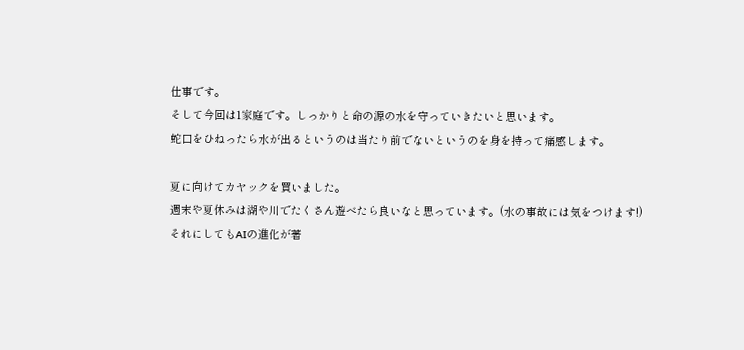仕事です。
そして今回は1家庭です。しっかりと命の源の水を守っていきたいと思います。
蛇口をひねったら水が出るというのは当たり前でないというのを身を持って痛感します。

夏に向けてカヤックを買いました。
週末や夏休みは湖や川でたくさん遊べたら良いなと思っています。(水の事故には気をつけます!)
それにしてもAIの進化が著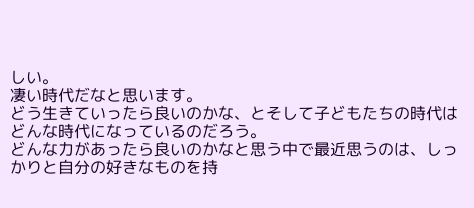しい。
凄い時代だなと思います。
どう生きていったら良いのかな、とそして子どもたちの時代はどんな時代になっているのだろう。
どんな力があったら良いのかなと思う中で最近思うのは、しっかりと自分の好きなものを持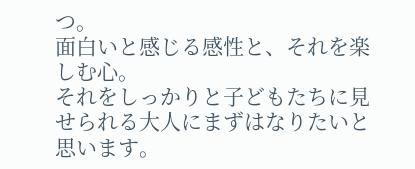つ。
面白いと感じる感性と、それを楽しむ心。
それをしっかりと子どもたちに見せられる大人にまずはなりたいと思います。